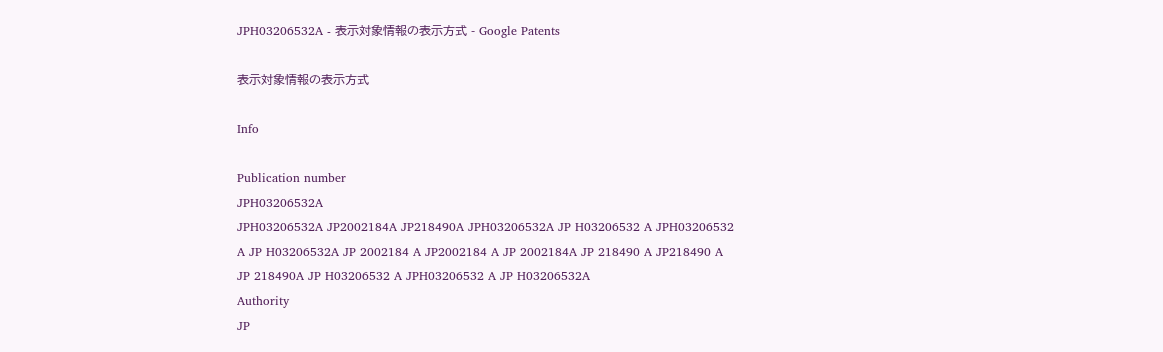JPH03206532A - 表示対象情報の表示方式 - Google Patents

表示対象情報の表示方式

Info

Publication number
JPH03206532A
JPH03206532A JP2002184A JP218490A JPH03206532A JP H03206532 A JPH03206532 A JP H03206532A JP 2002184 A JP2002184 A JP 2002184A JP 218490 A JP218490 A JP 218490A JP H03206532 A JPH03206532 A JP H03206532A
Authority
JP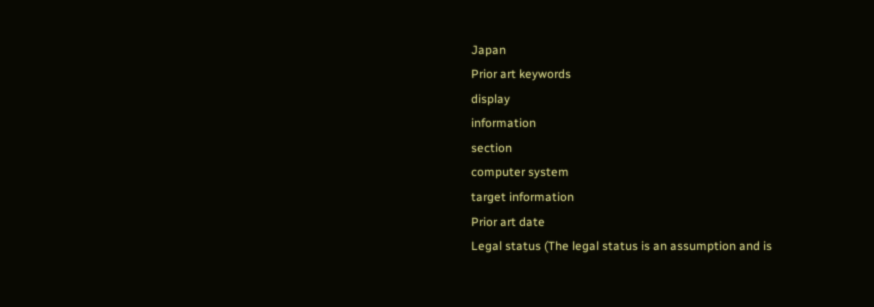Japan
Prior art keywords
display
information
section
computer system
target information
Prior art date
Legal status (The legal status is an assumption and is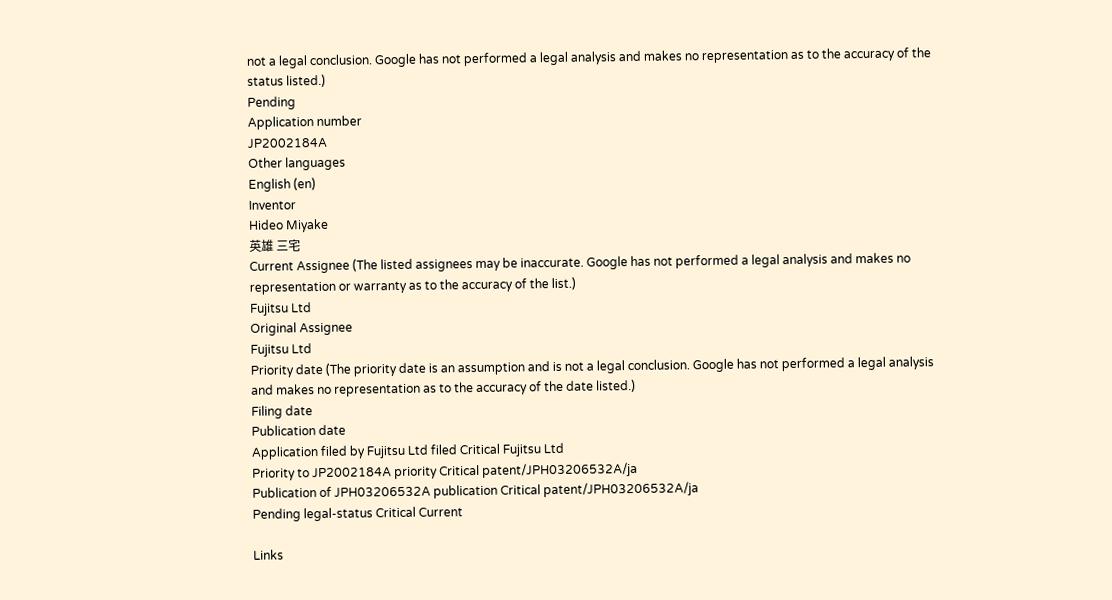not a legal conclusion. Google has not performed a legal analysis and makes no representation as to the accuracy of the status listed.)
Pending
Application number
JP2002184A
Other languages
English (en)
Inventor
Hideo Miyake
英雄 三宅
Current Assignee (The listed assignees may be inaccurate. Google has not performed a legal analysis and makes no representation or warranty as to the accuracy of the list.)
Fujitsu Ltd
Original Assignee
Fujitsu Ltd
Priority date (The priority date is an assumption and is not a legal conclusion. Google has not performed a legal analysis and makes no representation as to the accuracy of the date listed.)
Filing date
Publication date
Application filed by Fujitsu Ltd filed Critical Fujitsu Ltd
Priority to JP2002184A priority Critical patent/JPH03206532A/ja
Publication of JPH03206532A publication Critical patent/JPH03206532A/ja
Pending legal-status Critical Current

Links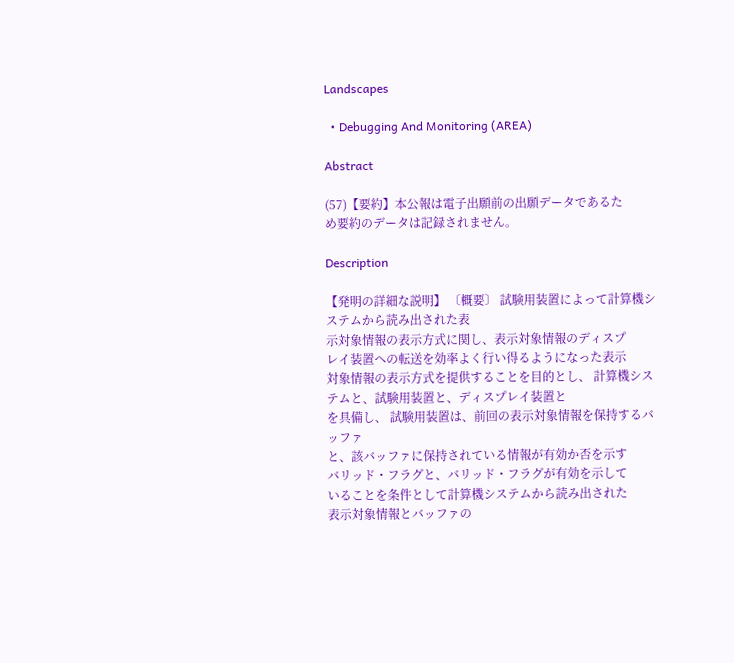Landscapes

  • Debugging And Monitoring (AREA)

Abstract

(57)【要約】本公報は電子出願前の出願データであるた
め要約のデータは記録されません。

Description

【発明の詳細な説明】 〔概要〕 試験用装置によって計算機システムから読み出された表
示対象情報の表示方式に関し、表示対象情報のディスプ
レイ装置への転送を効率よく行い得るようになった表示
対象情報の表示方式を提供することを目的とし、 計算機システムと、試験用装置と、ディスプレイ装置と
を具備し、 試験用装置は、前回の表示対象情報を保持するバッファ
と、該バッファに保持されている情報が有効か否を示す
バリッド・フラグと、バリッド・フラグが有効を示して
いることを条件として計算機システムから読み出された
表示対象情報とバッファの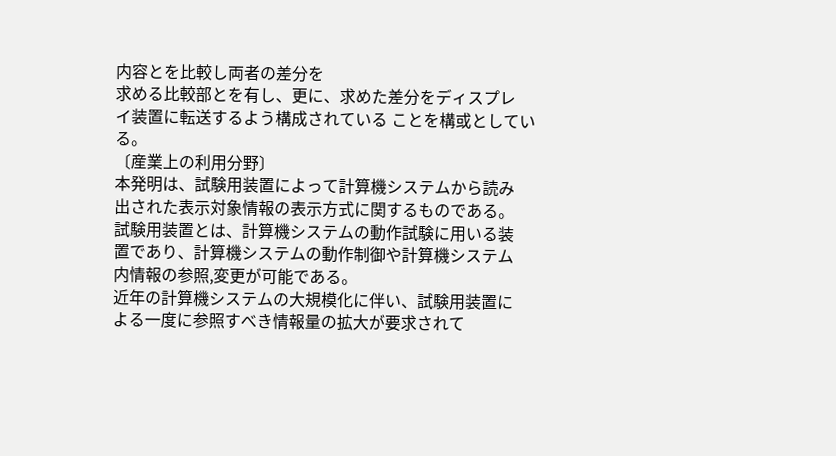内容とを比較し両者の差分を
求める比較部とを有し、更に、求めた差分をディスプレ
イ装置に転送するよう構成されている ことを構或としている。
〔産業上の利用分野〕
本発明は、試験用装置によって計算機システムから読み
出された表示対象情報の表示方式に関するものである。
試験用装置とは、計算機システムの動作試験に用いる装
置であり、計算機システムの動作制御や計算機システム
内情報の参照,変更が可能である。
近年の計算機システムの大規模化に伴い、試験用装置に
よる一度に参照すべき情報量の拡大が要求されて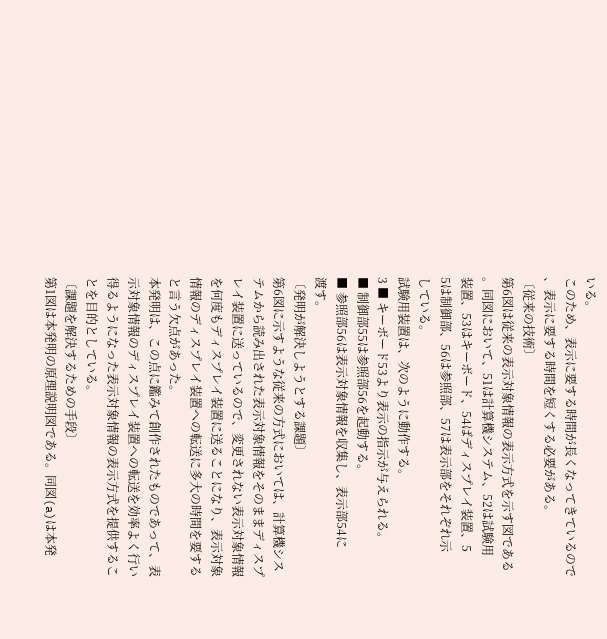いる。
このため、表示に要する時間が長くなってきているので
、表示に要する時間を短くする必要がある。
〔従来の技術〕
第6図は従来の表示対象情報の表示方式を示す図である
。同図において、51は計算機システム、52は試験用
装置、53はキーボード、54ばディスプレイ装置、5
5は制御部、56は参照部、57は表示部をそれぞれ示
している。
試験用装置は、次のように動作する。
3 ■ キーボード53より表示の指示が与えられる。
■ 制御部55は参照部56を起動する。
■ 参照部56は表示対象情報を収集し、表示部54に
渡す。
〔発明が解決しようとする課題〕
第6図に示すような従来の方式においては、計算機シス
テムから読み出された表示対象情報をそのままディスプ
レイ装置に送っているので、変更されない表示対象情報
を何度もディスプレイ装置に送ることになり、表示対象
情報のディスプレイ装置への転送に多大の時間を要する
と言う欠点があった。
本発明は、この点に鑑みて創作されたものであって、表
示対象情報のディスプレイ装置への転送を効率よく行い
得るようになった表示対象情報の表示方式を提供するこ
とを目的としている。
〔課題を解決するための手段〕
第1図は本発明の原理説明図である。同図(a)は本発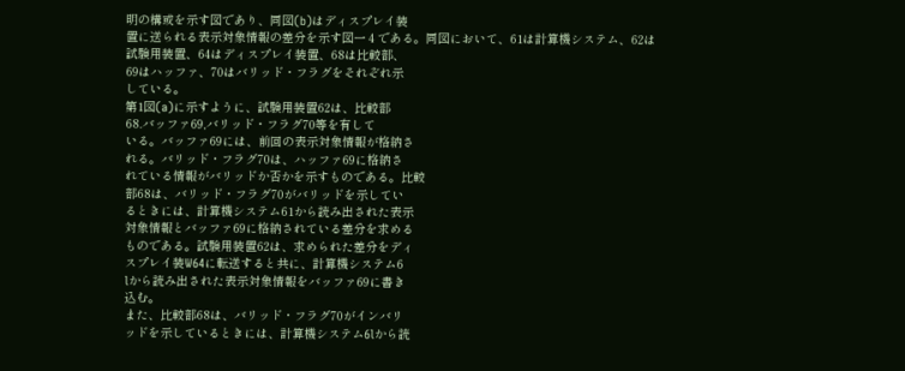明の構或を示す図であり、同図(b)はディスプレイ装
置に送られる表示対象情報の差分を示す図一 4 である。同図において、61は計算機システム、62は
試験用装置、64はディスプレイ装置、68は比較部、
69はハッファ、70はバリッド・フラグをそれぞれ示
している。
第1図(a)に示すように、試験用装置62は、比較部
68.バッファ69,バリッド・フラグ70等を有して
いる。バッファ69には、前回の表示対象情報が格納さ
れる。バリッド・フラグ70は、ハッファ69に格納さ
れている情報がバリッドか否かを示すものである。比較
部68は、バリッド・フラグ70がバリッドを示してい
るときには、計算機システム61から読み出された表示
対象情報とバッファ69に格納されている差分を求める
ものである。試験用装置62は、求められた差分をディ
スプレイ装W64に転送すると共に、計算機システム6
lから読み出された表示対象情報をバッファ69に書き
込む。
また、比較部68は、バリッド・フラグ70がインバリ
ッドを示しているときには、計算機システム6lから読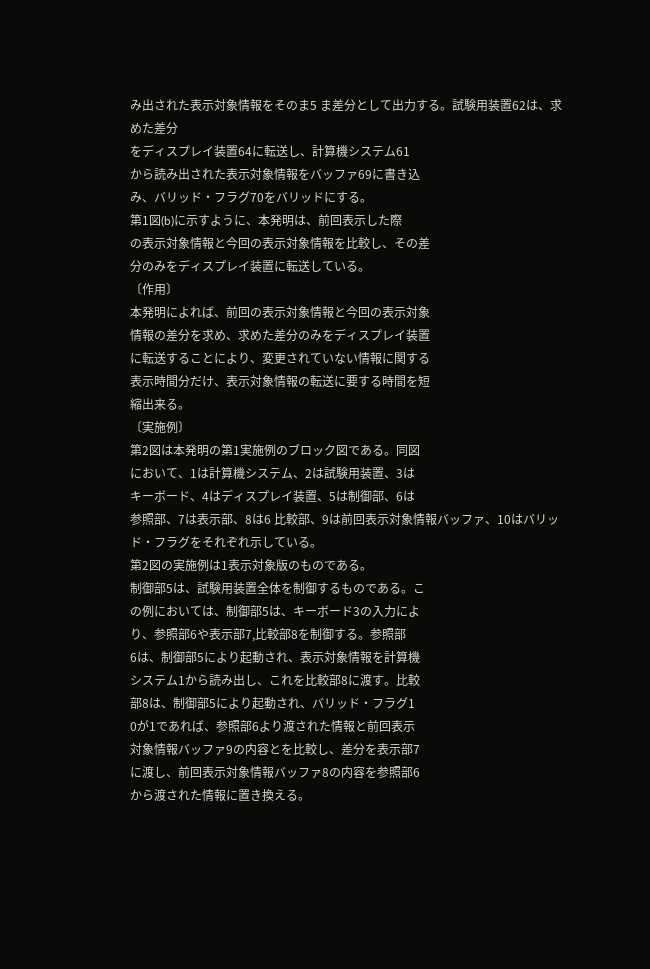み出された表示対象情報をそのま5 ま差分として出力する。試験用装置62は、求めた差分
をディスプレイ装置64に転送し、計算機システム61
から読み出された表示対象情報をバッファ69に書き込
み、バリッド・フラグ70をバリッドにする。
第1図(b)に示すように、本発明は、前回表示した際
の表示対象情報と今回の表示対象情報を比較し、その差
分のみをディスプレイ装置に転送している。
〔作用〕
本発明によれば、前回の表示対象情報と今回の表示対象
情報の差分を求め、求めた差分のみをディスプレイ装置
に転送することにより、変更されていない情報に関する
表示時間分だけ、表示対象情報の転送に要する時間を短
縮出来る。
〔実施例〕
第2図は本発明の第1実施例のブロック図である。同図
において、1は計算機システム、2は試験用装置、3は
キーボード、4はディスプレイ装置、5は制御部、6は
参照部、7は表示部、8は6 比較部、9は前回表示対象情報バッファ、10はバリッ
ド・フラグをそれぞれ示している。
第2図の実施例は1表示対象版のものである。
制御部5は、試験用装置全体を制御するものである。こ
の例においては、制御部5は、キーボード3の入力によ
り、参照部6や表示部7,比較部8を制御する。参照部
6は、制御部5により起動され、表示対象情報を計算機
システム1から読み出し、これを比較部8に渡す。比較
部8は、制御部5により起動され、バリッド・フラグ1
0が1であれば、参照部6より渡された情報と前回表示
対象情報バッファ9の内容とを比較し、差分を表示部7
に渡し、前回表示対象情報バッファ8の内容を参照部6
から渡された情報に置き換える。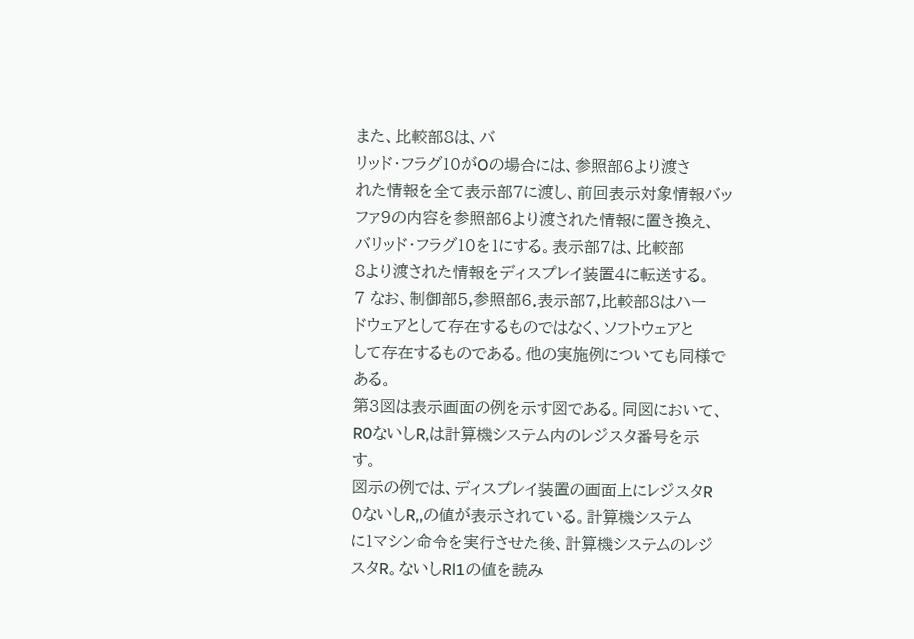また、比較部8は、バ
リッド・フラグ10がOの場合には、参照部6より渡さ
れた情報を全て表示部7に渡し、前回表示対象情報バッ
ファ9の内容を参照部6より渡された情報に置き換え、
バリッド・フラグ10を1にする。表示部7は、比較部
8より渡された情報をディスプレイ装置4に転送する。
7 なお、制御部5,参照部6.表示部7,比較部8はハー
ドウェアとして存在するものではなく、ソフトウェアと
して存在するものである。他の実施例についても同様で
ある。
第3図は表示画面の例を示す図である。同図において、
R0ないしR,は計算機システム内のレジスタ番号を示
す。
図示の例では、ディスプレイ装置の画面上にレジスタR
0ないしR,,の値が表示されている。計算機システム
に1マシン命令を実行させた後、計算機システムのレジ
スタR。ないしRl1の値を読み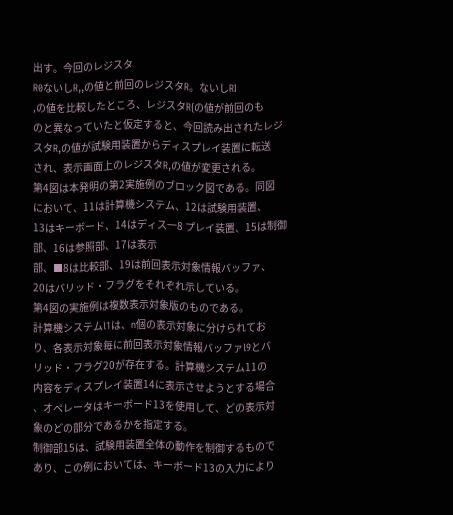出す。今回のレジスタ
R0ないしR,,の値と前回のレジスタR。ないしRI
,の値を比較したところ、レジスタR{の値が前回のも
のと異なっていたと仮定すると、今回読み出されたレジ
スタR,の値が試験用装置からディスプレイ装置に転送
され、表示画面上のレジスタR,の値が変更される。
第4図は本発明の第2実施例のブロック図である。同図
において、11は計算機システム、12は試験用装置、
13はキーボード、14はディス一8 プレイ装置、15は制御部、16は参照部、17は表示
部、■8は比較部、19は前回表示対象情報バッファ、
20はバリッド・フラグをそれぞれ示している。
第4図の実施例は複数表示対象版のものである。
計算機システムl1は、n個の表示対象に分けられてお
り、各表示対象毎に前回表示対象情報バッファl9とバ
リッド・フラグ20が存在する。計算機システム11の
内容をディスプレイ装置14に表示させようとする場合
、オペレータはキーボード13を使用して、どの表示対
象のどの部分であるかを指定する。
制御部15は、試験用装置全体の動作を制御するもので
あり、この例においては、キーボード13の入力により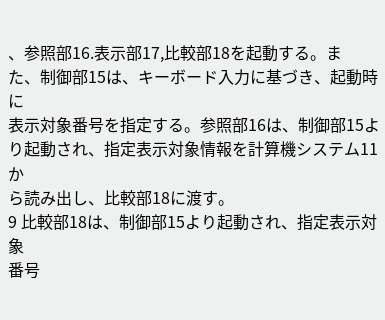、参照部16.表示部17,比較部18を起動する。ま
た、制御部15は、キーボード入力に基づき、起動時に
表示対象番号を指定する。参照部16は、制御部15よ
り起動され、指定表示対象情報を計算機システム11か
ら読み出し、比較部18に渡す。
9 比較部18は、制御部15より起動され、指定表示対象
番号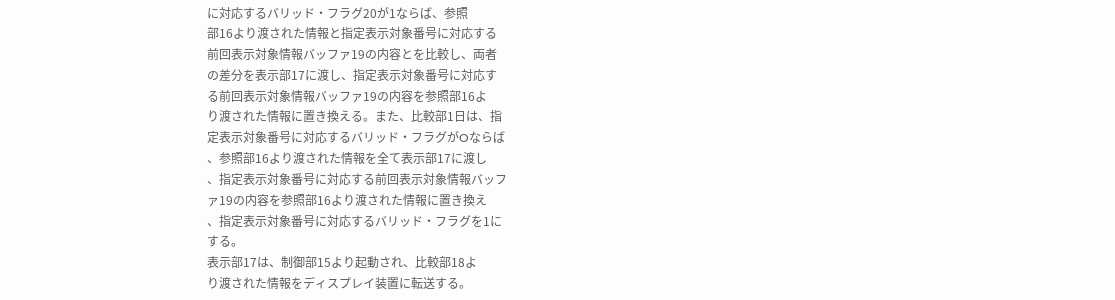に対応するバリッド・フラグ20が1ならば、参照
部16より渡された情報と指定表示対象番号に対応する
前回表示対象情報バッファ19の内容とを比較し、両者
の差分を表示部17に渡し、指定表示対象番号に対応す
る前回表示対象情報バッファ19の内容を参照部16よ
り渡された情報に置き換える。また、比較部1日は、指
定表示対象番号に対応するバリッド・フラグがOならば
、参照部16より渡された情報を全て表示部17に渡し
、指定表示対象番号に対応する前回表示対象情報バッフ
ァ19の内容を参照部16より渡された情報に置き換え
、指定表示対象番号に対応するバリッド・フラグを1に
する。
表示部17は、制御部15より起動され、比較部18よ
り渡された情報をディスプレイ装置に転送する。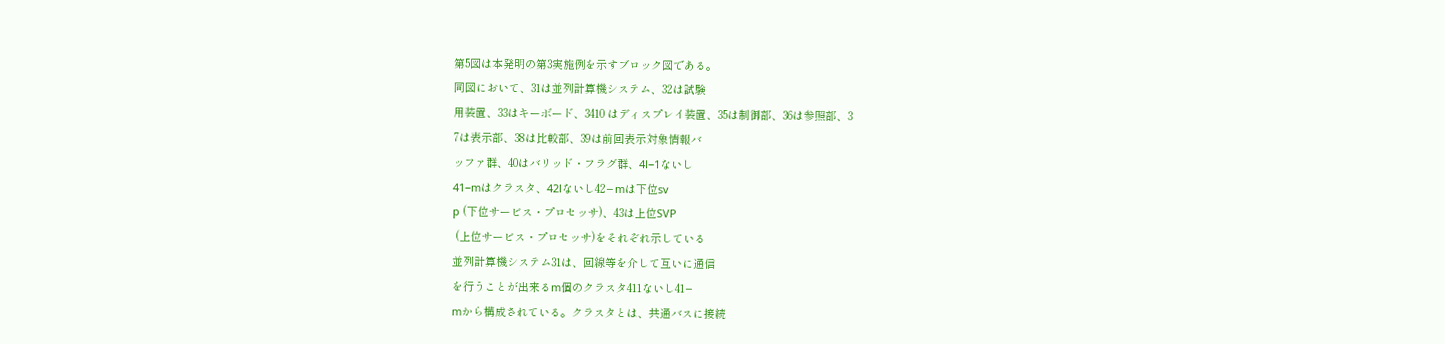第5図は本発明の第3実施例を示すブロック図である。
同図において、31は並列計算機システム、32は試験
用装置、33はキーボード、3410 はディスプレイ装置、35は制御部、36は参照部、3
7は表示部、38は比較部、39は前回表示対象情報バ
ッファ群、40はバリッド・フラグ群、4l−1ないし
41−mはクラスタ、42lないし42−mは下位sv
p (下位サービス・プロセッサ)、43は上位SVP
 (上位サービス・プロセッサ)をそれぞれ示している
並列計算機システム31は、回線等を介して互いに通信
を行うことが出来るm個のクラスタ411ないし41−
mから構成されている。クラスタとは、共通バスに接続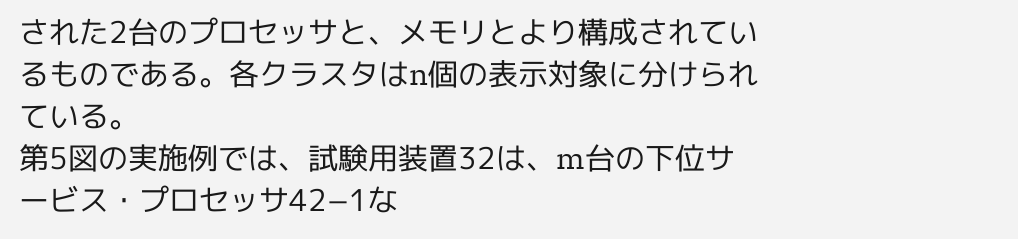された2台のプロセッサと、メモリとより構成されてい
るものである。各クラスタはn個の表示対象に分けられ
ている。
第5図の実施例では、試験用装置32は、m台の下位サ
ービス・プロセッサ42−1な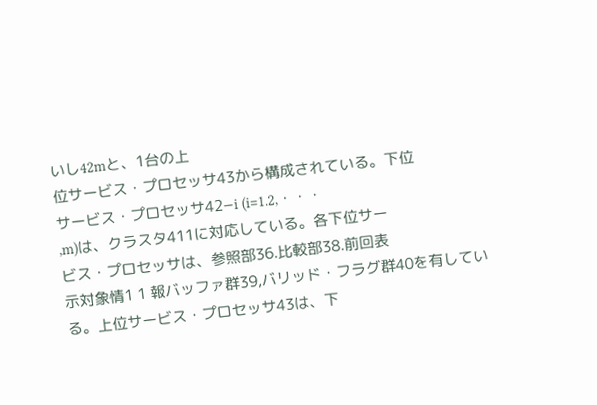いし42mと、1台の上
位サービス・プロセッサ43から構成されている。下位
サービス・プロセッサ42−i (i=1.2,・・・
,m)は、クラスタ411に対応している。各下位サー
ビス・プロセッサは、参照部36.比較部38.前回表
示対象情1 1 報バッファ群39,バリッド・フラグ群40を有してい
る。上位サービス・プロセッサ43は、下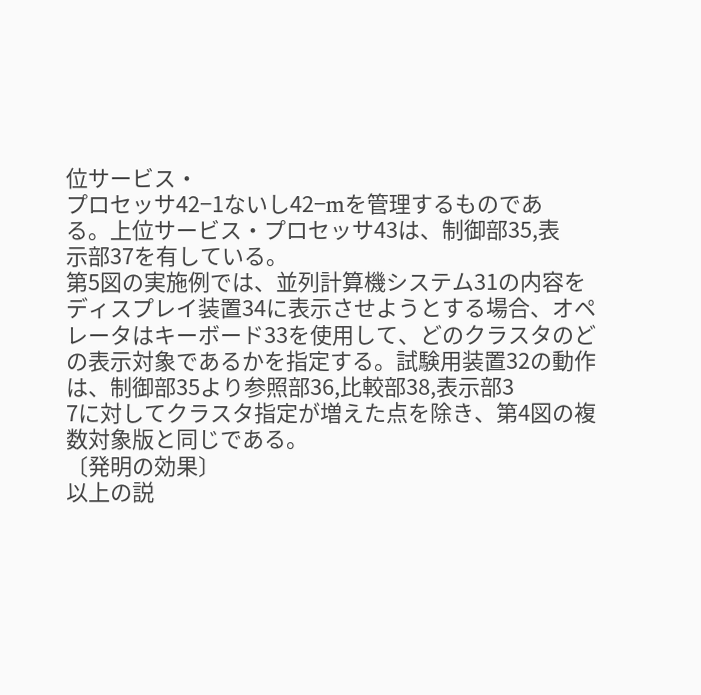位サービス・
プロセッサ42−1ないし42−mを管理するものであ
る。上位サービス・プロセッサ43は、制御部35,表
示部37を有している。
第5図の実施例では、並列計算機システム31の内容を
ディスプレイ装置34に表示させようとする場合、オペ
レータはキーボード33を使用して、どのクラスタのど
の表示対象であるかを指定する。試験用装置32の動作
は、制御部35より参照部36,比較部38,表示部3
7に対してクラスタ指定が増えた点を除き、第4図の複
数対象版と同じである。
〔発明の効果〕
以上の説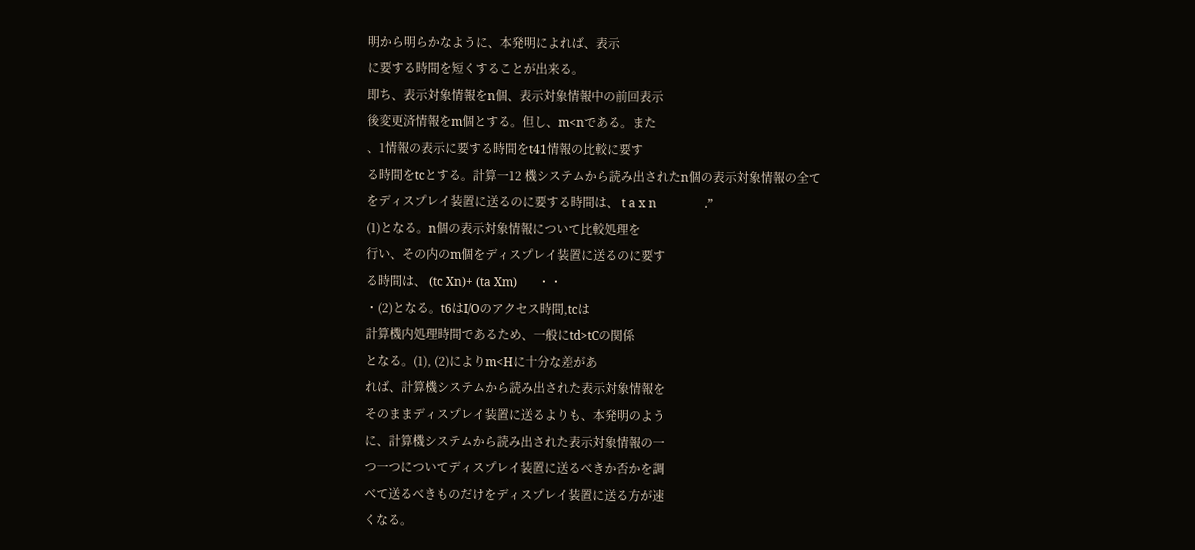明から明らかなように、本発明によれば、表示
に要する時間を短くすることが出来る。
即ち、表示対象情報をn個、表示対象情報中の前回表示
後変更済情報をm個とする。但し、m<nである。また
、1情報の表示に要する時間をt41情報の比較に要す
る時間をtcとする。計算一12 機システムから読み出されたn個の表示対象情報の全て
をディスプレイ装置に送るのに要する時間は、 t a x n                .”
(1)となる。n個の表示対象情報について比較処理を
行い、その内のm個をディスプレイ装置に送るのに要す
る時間は、 (tc Xn)+ (ta Xm)       ・・
・(2)となる。t6はI/Oのアクセス時間,tcは
計算機内処理時間であるため、一般にtd>tCの関係
となる。(1), (2)によりm<Hに十分な差があ
れば、計算機システムから読み出された表示対象情報を
そのままディスプレイ装置に送るよりも、本発明のよう
に、計算機システムから読み出された表示対象情報の一
つ一つについてディスプレイ装置に送るべきか否かを調
べて送るべきものだけをディスプレイ装置に送る方が速
くなる。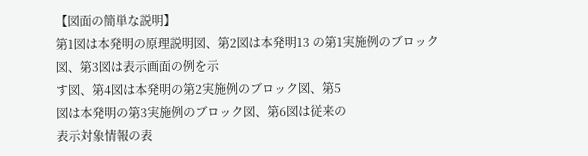【図面の簡単な説明】
第1図は本発明の原理説明図、第2図は本発明13 の第1実施例のブロック図、第3図は表示画面の例を示
す図、第4図は本発明の第2実施例のブロック図、第5
図は本発明の第3実施例のブロック図、第6図は従来の
表示対象情報の表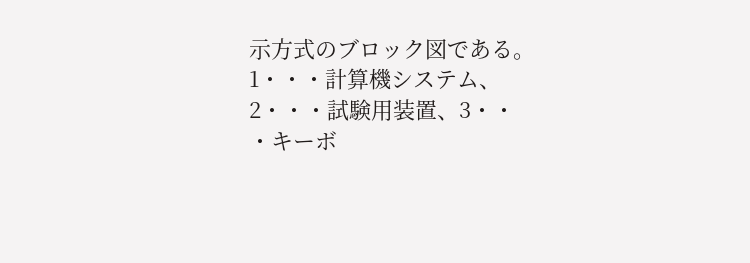示方式のブロック図である。 1・・・計算機システム、2・・・試験用装置、3・・
・キーボ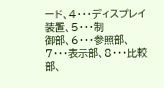ード、4・・・ディスプレイ装置、5・・・制
御部、6・・・参照部、7・・・表示部、8・・・比較
部、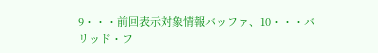9・・・前回表示対象情報バッファ、10・・・バ
リッド・フ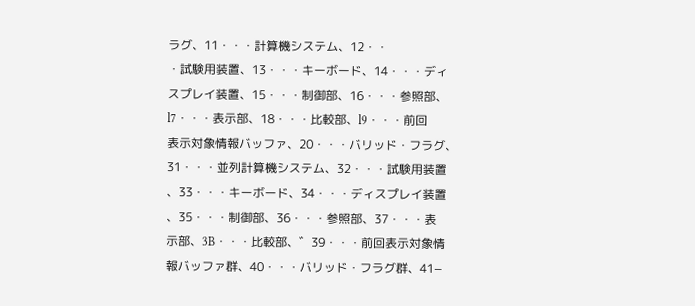ラグ、11・・・計算機システム、12・・
・試験用装置、13・・・キーボード、14・・・ディ
スプレイ装置、15・・・制御部、16・・・参照部、
l7・・・表示部、18・・・比較部、l9・・・前回
表示対象情報バッファ、20・・・バリッド・フラグ、
31・・・並列計算機システム、32・・・試験用装置
、33・・・キーボード、34・・・ディスプレイ装置
、35・・・制御部、36・・・参照部、37・・・表
示部、3B・・・比較部、゛39・・・前回表示対象情
報バッファ群、40・・・バリッド・フラグ群、41−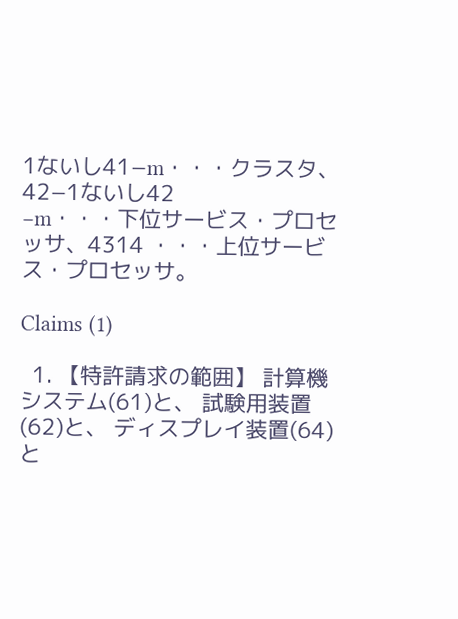1ないし41−m・・・クラスタ、42−1ないし42
−m・・・下位サービス・プロセッサ、4314 ・・・上位サービス・プロセッサ。

Claims (1)

  1. 【特許請求の範囲】 計算機システム(61)と、 試験用装置(62)と、 ディスプレイ装置(64)と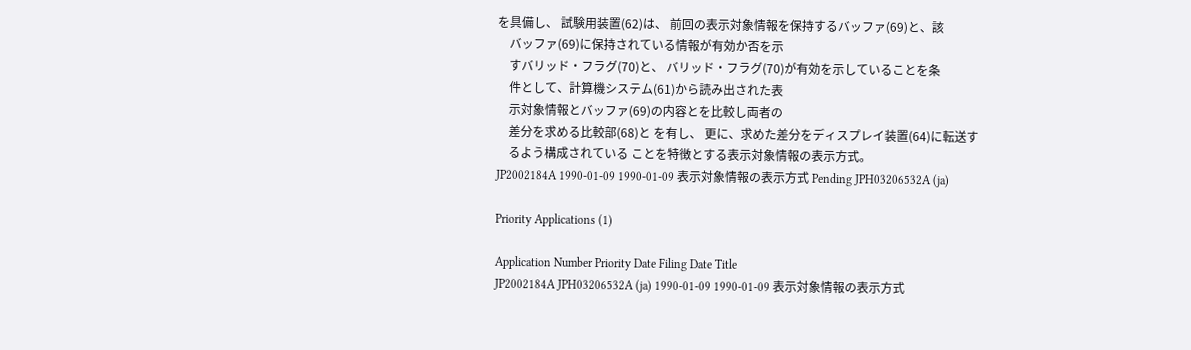を具備し、 試験用装置(62)は、 前回の表示対象情報を保持するバッファ(69)と、該
    バッファ(69)に保持されている情報が有効か否を示
    すバリッド・フラグ(70)と、 バリッド・フラグ(70)が有効を示していることを条
    件として、計算機システム(61)から読み出された表
    示対象情報とバッファ(69)の内容とを比較し両者の
    差分を求める比較部(68)と を有し、 更に、求めた差分をディスプレイ装置(64)に転送す
    るよう構成されている ことを特徴とする表示対象情報の表示方式。
JP2002184A 1990-01-09 1990-01-09 表示対象情報の表示方式 Pending JPH03206532A (ja)

Priority Applications (1)

Application Number Priority Date Filing Date Title
JP2002184A JPH03206532A (ja) 1990-01-09 1990-01-09 表示対象情報の表示方式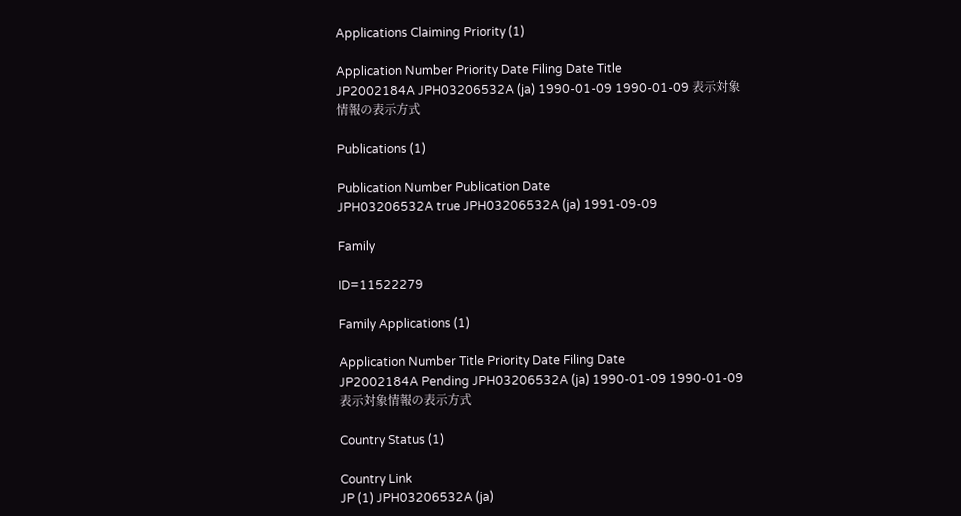Applications Claiming Priority (1)

Application Number Priority Date Filing Date Title
JP2002184A JPH03206532A (ja) 1990-01-09 1990-01-09 表示対象情報の表示方式

Publications (1)

Publication Number Publication Date
JPH03206532A true JPH03206532A (ja) 1991-09-09

Family

ID=11522279

Family Applications (1)

Application Number Title Priority Date Filing Date
JP2002184A Pending JPH03206532A (ja) 1990-01-09 1990-01-09 表示対象情報の表示方式

Country Status (1)

Country Link
JP (1) JPH03206532A (ja)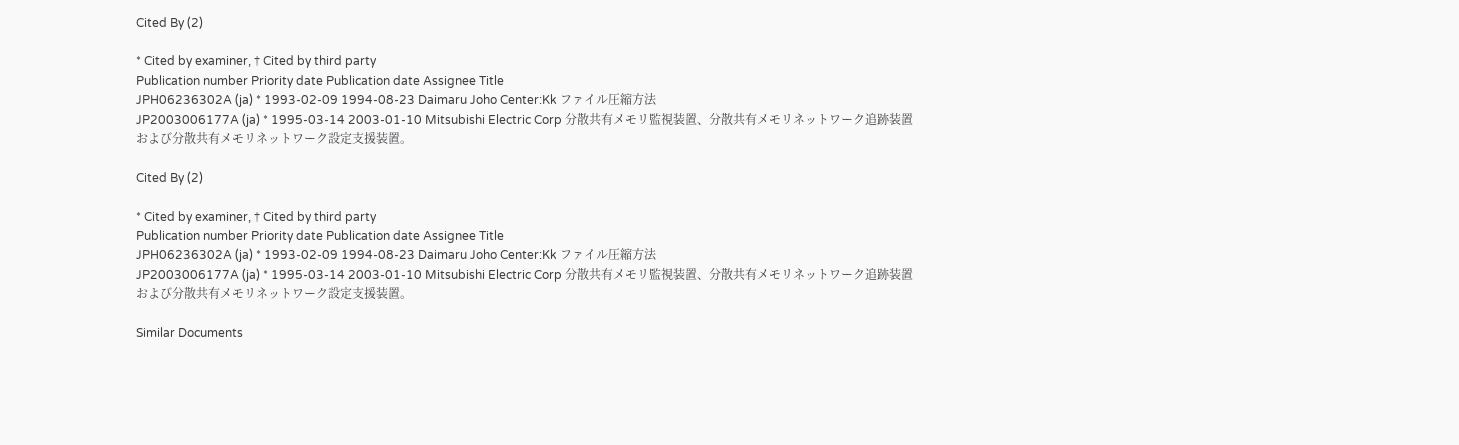Cited By (2)

* Cited by examiner, † Cited by third party
Publication number Priority date Publication date Assignee Title
JPH06236302A (ja) * 1993-02-09 1994-08-23 Daimaru Joho Center:Kk ファイル圧縮方法
JP2003006177A (ja) * 1995-03-14 2003-01-10 Mitsubishi Electric Corp 分散共有メモリ監視装置、分散共有メモリネットワーク追跡装置および分散共有メモリネットワーク設定支援装置。

Cited By (2)

* Cited by examiner, † Cited by third party
Publication number Priority date Publication date Assignee Title
JPH06236302A (ja) * 1993-02-09 1994-08-23 Daimaru Joho Center:Kk ファイル圧縮方法
JP2003006177A (ja) * 1995-03-14 2003-01-10 Mitsubishi Electric Corp 分散共有メモリ監視装置、分散共有メモリネットワーク追跡装置および分散共有メモリネットワーク設定支援装置。

Similar Documents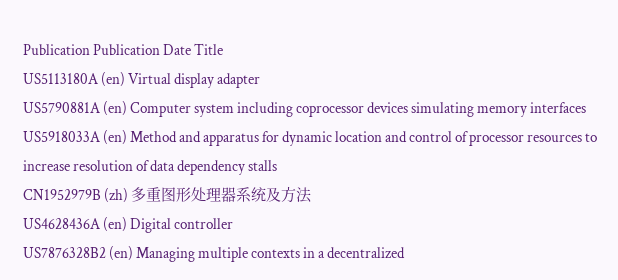Publication Publication Date Title
US5113180A (en) Virtual display adapter
US5790881A (en) Computer system including coprocessor devices simulating memory interfaces
US5918033A (en) Method and apparatus for dynamic location and control of processor resources to increase resolution of data dependency stalls
CN1952979B (zh) 多重图形处理器系统及方法
US4628436A (en) Digital controller
US7876328B2 (en) Managing multiple contexts in a decentralized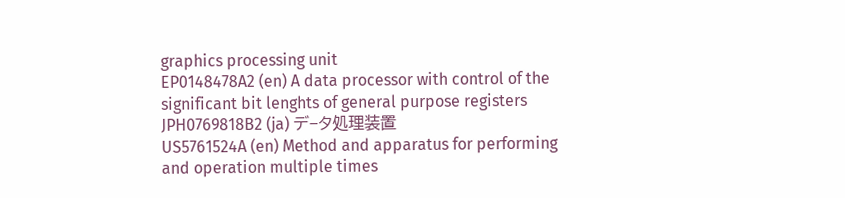graphics processing unit
EP0148478A2 (en) A data processor with control of the significant bit lenghts of general purpose registers
JPH0769818B2 (ja) デ−タ処理装置
US5761524A (en) Method and apparatus for performing and operation multiple times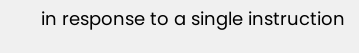in response to a single instruction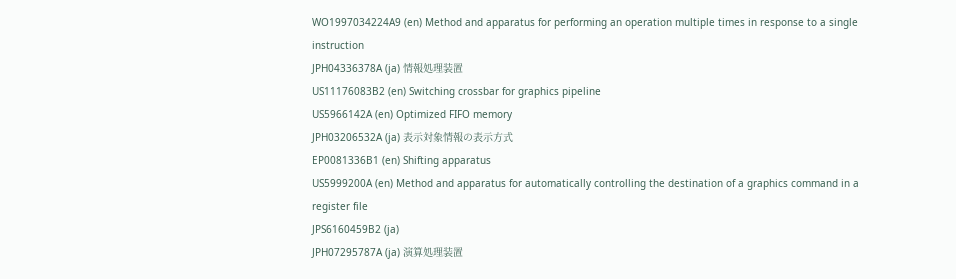WO1997034224A9 (en) Method and apparatus for performing an operation multiple times in response to a single instruction
JPH04336378A (ja) 情報処理装置
US11176083B2 (en) Switching crossbar for graphics pipeline
US5966142A (en) Optimized FIFO memory
JPH03206532A (ja) 表示対象情報の表示方式
EP0081336B1 (en) Shifting apparatus
US5999200A (en) Method and apparatus for automatically controlling the destination of a graphics command in a register file
JPS6160459B2 (ja)
JPH07295787A (ja) 演算処理装置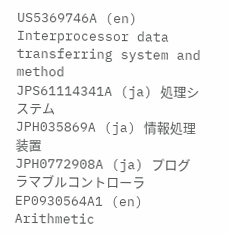US5369746A (en) Interprocessor data transferring system and method
JPS61114341A (ja) 処理システム
JPH035869A (ja) 情報処理装置
JPH0772908A (ja) プログラマブルコントローラ
EP0930564A1 (en) Arithmetic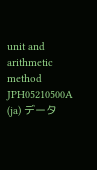unit and arithmetic method
JPH05210500A (ja) データ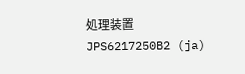処理装置
JPS6217250B2 (ja)